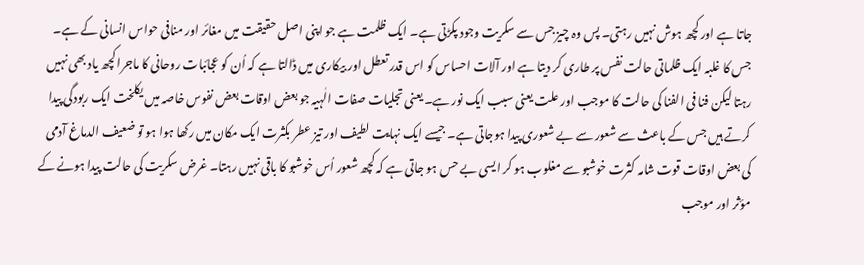جاتا ہے اور کچھ ہوش نہیں رہتی۔ پس وہ چیز جس سے سکریت وجود پکڑتی ہے۔ ایک ظلمت ہے جو اپنی اصل حقیقت میں مغائر اور منافی حواس انسانی کے ہے۔ جس کا غلبہ ایک ظلماتی حالت نفس پر طاری کر دیتا ہے اور آلات احساس کو اس قدر تعطل اور بیکاری میں ڈالتا ہے کہ اُن کو عجائبات روحانی کا ماجرا کچھ یاد بھی نہیں رہتا لیکن فنا فی الفنا کی حالت کا موجب اور علت یعنی سبب ایک نور ہے۔ یعنی تجلیات صفات الٰہیہ جو بعض اوقات بعض نفوس خاصہ میں یکلخت ایک ربودگی پیدا کرتے ہیں جس کے باعث سے شعور سے بے شعوری پیدا ہوجاتی ہے۔ جیسے ایک نہایت لطیف اور تیز عطر بکثرت ایک مکان میں رکھا ہوا ہو تو ضعیف الدماغ آدمی کی بعض اوقات قوت شامہ کثرت خوشبو سے مغلوب ہو کر ایسی بے حس ہو جاتی ہے کہ کچھ شعور اُس خوشبو کا باقی نہیں رہتا۔ غرض سکریت کی حالت پیدا ہونے کے مؤثر اور موجب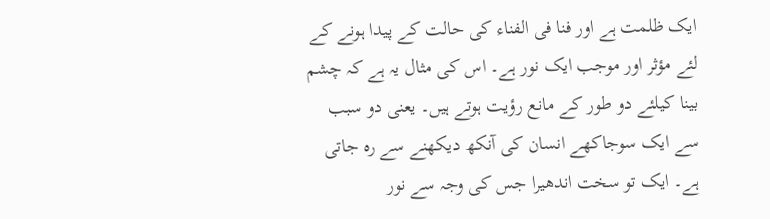ایک ظلمت ہے اور فنا فی الفناء کی حالت کے پیدا ہونے کے لئے مؤثر اور موجب ایک نور ہے۔ اس کی مثال یہ ہے کہ چشم بینا کیلئے دو طور کے مانع رؤیت ہوتے ہیں۔ یعنی دو سبب سے ایک سوجاکھے انسان کی آنکھ دیکھنے سے رہ جاتی ہے۔ ایک تو سخت اندھیرا جس کی وجہ سے نور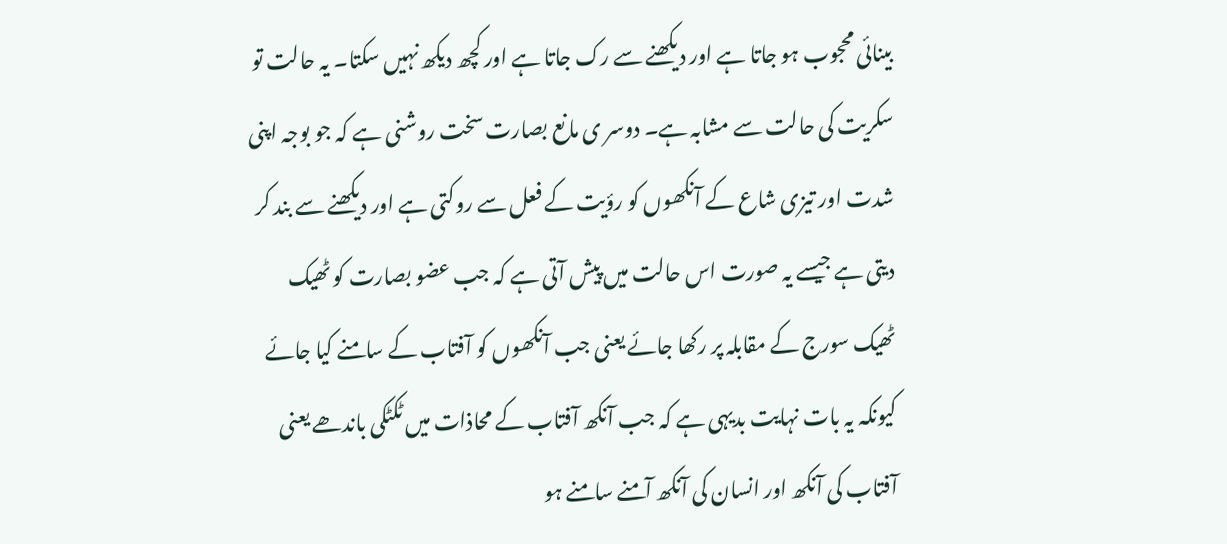بینائی محجوب ہو جاتا ہے اور دیکھنے سے رک جاتا ہے اور کچھ دیکھ نہیں سکتا۔ یہ حالت تو سکریت کی حالت سے مشابہ ہے۔ دوسر ی مانع بصارت سخت روشنی ہے کہ جو بوجہ اپنی شدت اور تیزی شاع کے آنکھوں کو رؤیت کے فعل سے روکتی ہے اور دیکھنے سے بند کر دیتی ہے جیسے یہ صورت اس حالت میں پیش آتی ہے کہ جب عضو بصارت کو ٹھیک ٹھیک سورج کے مقابلہ پر رکھا جائے یعنی جب آنکھوں کو آفتاب کے سامنے کیا جائے کیونکہ یہ بات نہایت بدیہی ہے کہ جب آنکھ آفتاب کے محاذات میں ٹکٹکی باندھے یعنی آفتاب کی آنکھ اور انسان کی آنکھ آمنے سامنے ہو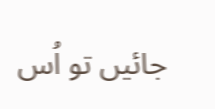جائیں تو اُس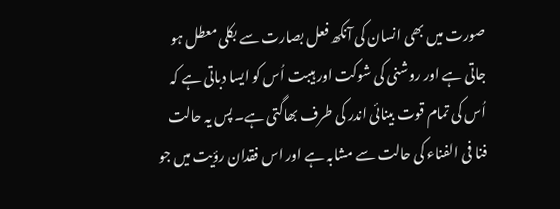صورت میں بھی انسان کی آنکھ فعل بصارت سے بکلی معطل ہو جاتی ہے اور روشنی کی شوکت اور ہیبت اُس کو ایسا دباتی ہے کہ اُس کی تمام قوت بینائی اندر کی طرف بھاگتی ہے۔ پس یہ حالت فنا فی الفناء کی حالت سے مشابہ ہے اور اس فقدان رؤیت میں جو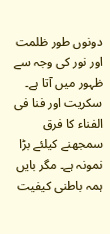دونوں طور ظلمت اور نور کی وجہ سے ظہور میں آتا ہے۔ سکریت اور فنا فی الفناء کا فرق سمجھنے کیلئے بڑا نمونہ ہے۔ مگر بایں ہمہ باطنی کیفیت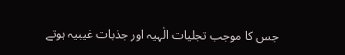جس کا موجب تجلیات الٰہیہ اور جذبات غیبیہ ہوتے